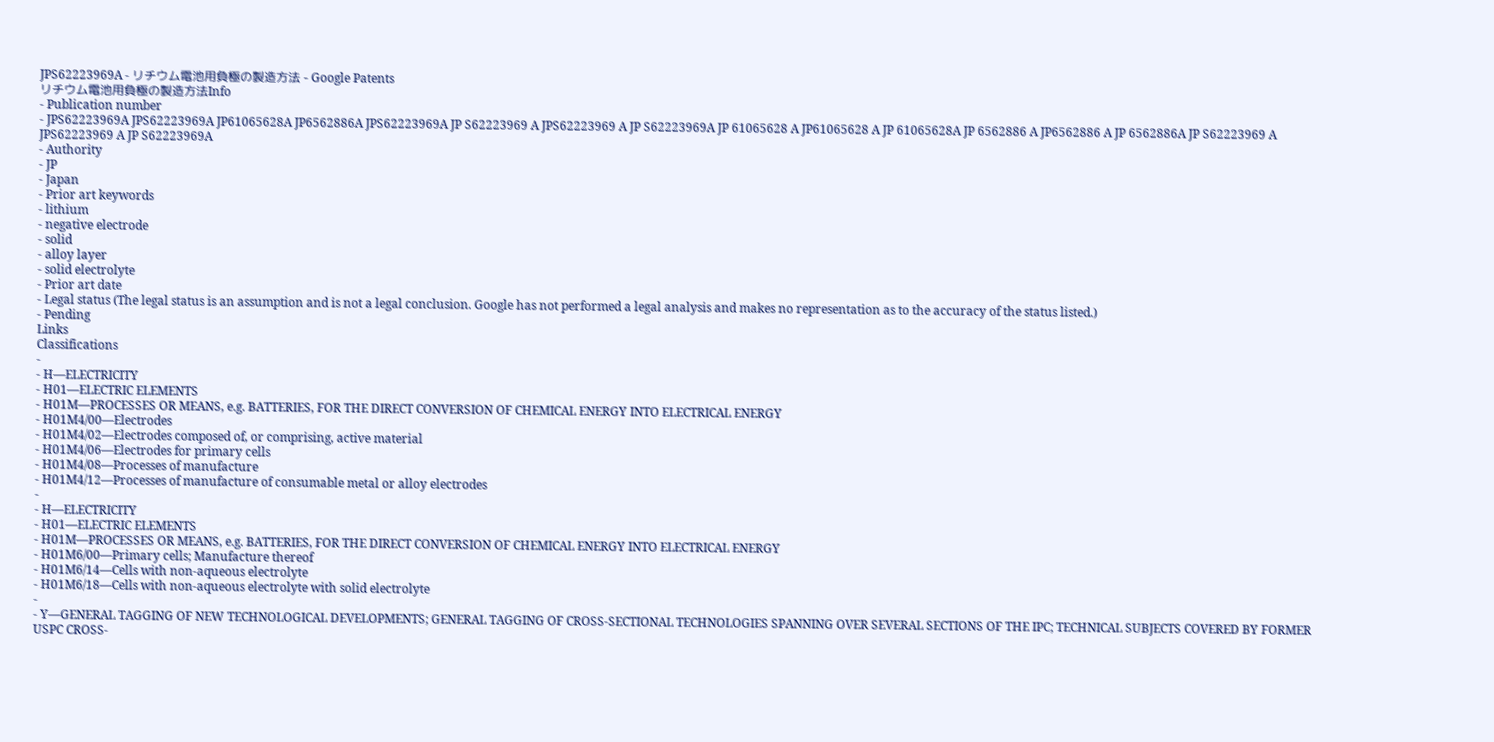JPS62223969A - リチウム電池用負極の製造方法 - Google Patents
リチウム電池用負極の製造方法Info
- Publication number
- JPS62223969A JPS62223969A JP61065628A JP6562886A JPS62223969A JP S62223969 A JPS62223969 A JP S62223969A JP 61065628 A JP61065628 A JP 61065628A JP 6562886 A JP6562886 A JP 6562886A JP S62223969 A JPS62223969 A JP S62223969A
- Authority
- JP
- Japan
- Prior art keywords
- lithium
- negative electrode
- solid
- alloy layer
- solid electrolyte
- Prior art date
- Legal status (The legal status is an assumption and is not a legal conclusion. Google has not performed a legal analysis and makes no representation as to the accuracy of the status listed.)
- Pending
Links
Classifications
-
- H—ELECTRICITY
- H01—ELECTRIC ELEMENTS
- H01M—PROCESSES OR MEANS, e.g. BATTERIES, FOR THE DIRECT CONVERSION OF CHEMICAL ENERGY INTO ELECTRICAL ENERGY
- H01M4/00—Electrodes
- H01M4/02—Electrodes composed of, or comprising, active material
- H01M4/06—Electrodes for primary cells
- H01M4/08—Processes of manufacture
- H01M4/12—Processes of manufacture of consumable metal or alloy electrodes
-
- H—ELECTRICITY
- H01—ELECTRIC ELEMENTS
- H01M—PROCESSES OR MEANS, e.g. BATTERIES, FOR THE DIRECT CONVERSION OF CHEMICAL ENERGY INTO ELECTRICAL ENERGY
- H01M6/00—Primary cells; Manufacture thereof
- H01M6/14—Cells with non-aqueous electrolyte
- H01M6/18—Cells with non-aqueous electrolyte with solid electrolyte
-
- Y—GENERAL TAGGING OF NEW TECHNOLOGICAL DEVELOPMENTS; GENERAL TAGGING OF CROSS-SECTIONAL TECHNOLOGIES SPANNING OVER SEVERAL SECTIONS OF THE IPC; TECHNICAL SUBJECTS COVERED BY FORMER USPC CROSS-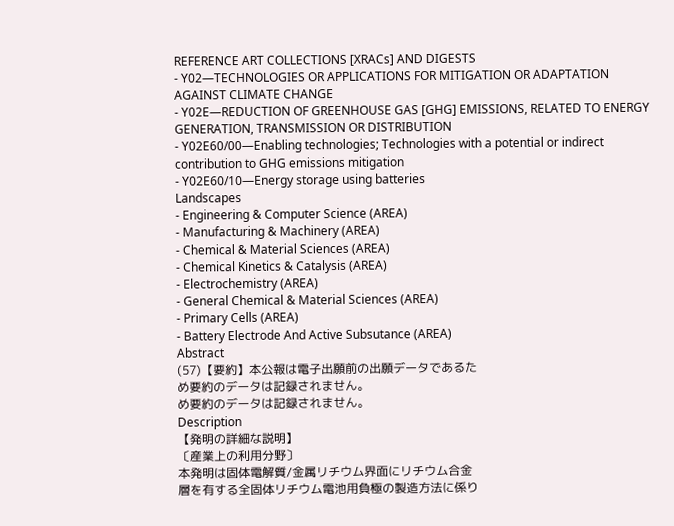REFERENCE ART COLLECTIONS [XRACs] AND DIGESTS
- Y02—TECHNOLOGIES OR APPLICATIONS FOR MITIGATION OR ADAPTATION AGAINST CLIMATE CHANGE
- Y02E—REDUCTION OF GREENHOUSE GAS [GHG] EMISSIONS, RELATED TO ENERGY GENERATION, TRANSMISSION OR DISTRIBUTION
- Y02E60/00—Enabling technologies; Technologies with a potential or indirect contribution to GHG emissions mitigation
- Y02E60/10—Energy storage using batteries
Landscapes
- Engineering & Computer Science (AREA)
- Manufacturing & Machinery (AREA)
- Chemical & Material Sciences (AREA)
- Chemical Kinetics & Catalysis (AREA)
- Electrochemistry (AREA)
- General Chemical & Material Sciences (AREA)
- Primary Cells (AREA)
- Battery Electrode And Active Subsutance (AREA)
Abstract
(57)【要約】本公報は電子出願前の出願データであるた
め要約のデータは記録されません。
め要約のデータは記録されません。
Description
【発明の詳細な説明】
〔産業上の利用分野〕
本発明は固体電解質/金属リチウム界面にリチウム合金
層を有する全固体リチウム電池用負極の製造方法に係り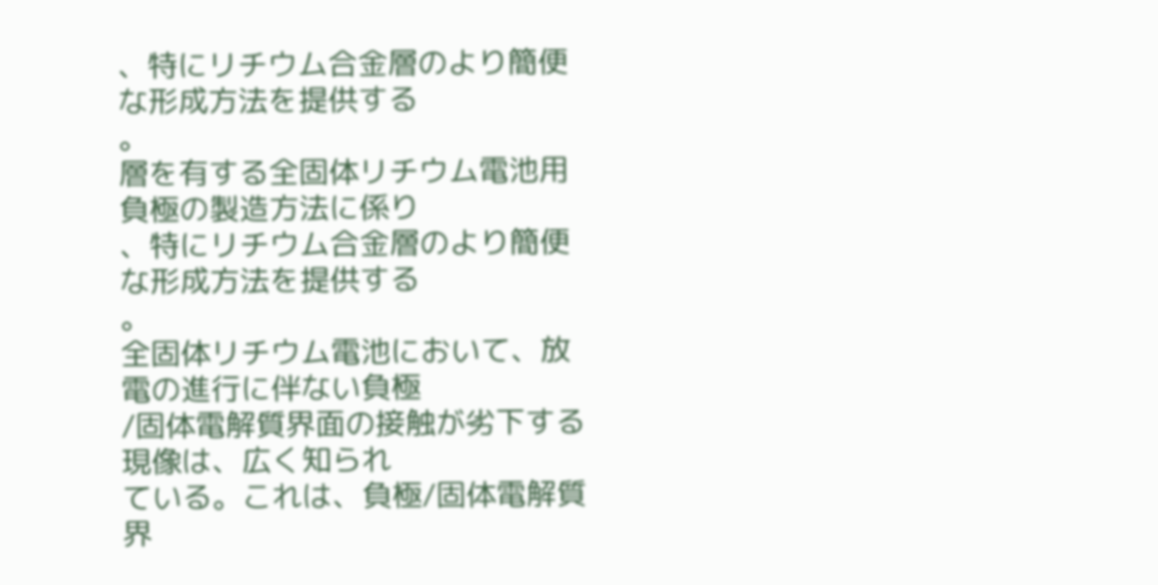、特にリチウム合金層のより簡便な形成方法を提供する
。
層を有する全固体リチウム電池用負極の製造方法に係り
、特にリチウム合金層のより簡便な形成方法を提供する
。
全固体リチウム電池において、放電の進行に伴ない負極
/固体電解質界面の接触が劣下する現像は、広く知られ
ている。これは、負極/固体電解質界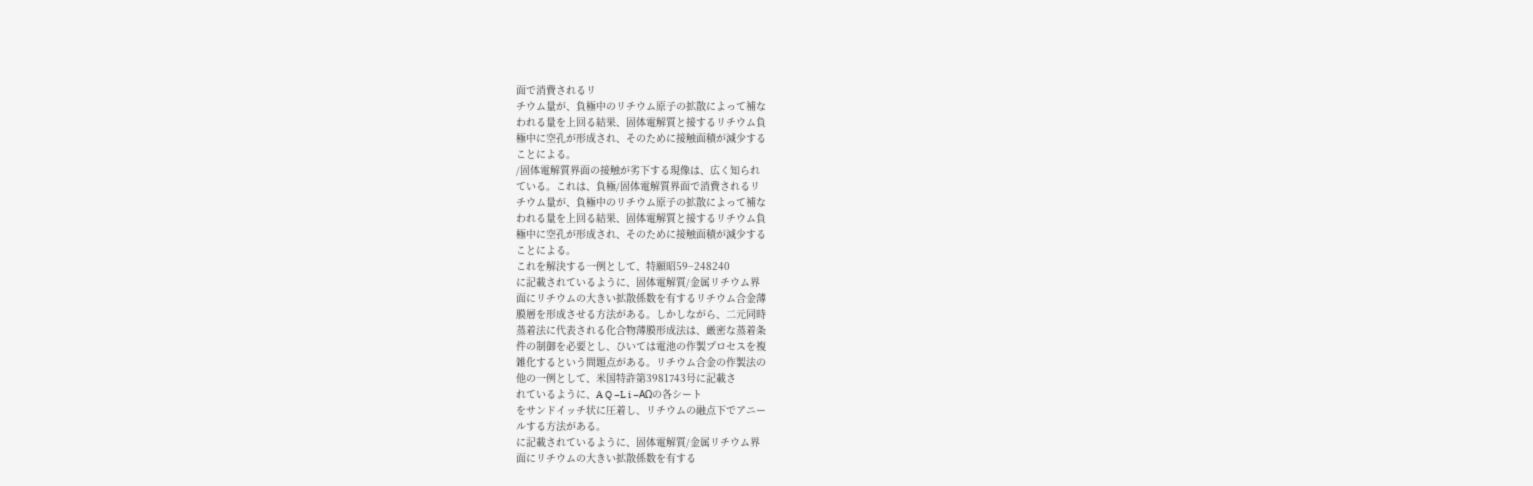面で消費されるリ
チウム量が、負極中のリチウム原子の拡散によって補な
われる量を上回る結果、固体電解質と接するリチウム負
極中に空孔が形成され、そのために接触面積が減少する
ことによる。
/固体電解質界面の接触が劣下する現像は、広く知られ
ている。これは、負極/固体電解質界面で消費されるリ
チウム量が、負極中のリチウム原子の拡散によって補な
われる量を上回る結果、固体電解質と接するリチウム負
極中に空孔が形成され、そのために接触面積が減少する
ことによる。
これを解決する一例として、特願昭59−248240
に記載されているように、固体電解質/金属リチウム界
面にリチウムの大きい拡散係数を有するリチウム合金薄
膜層を形成させる方法がある。しかしながら、二元同時
蒸着法に代表される化合物薄膜形成法は、厳密な蒸着条
件の制御を必要とし、ひいては電池の作製プロセスを複
雑化するという問題点がある。リチウム合金の作製法の
他の一例として、米国特許第3981743号に記載さ
れているように、A Q −L i −AΩの各シート
をサンドイッチ状に圧着し、リチウムの融点下でアニー
ルする方法がある。
に記載されているように、固体電解質/金属リチウム界
面にリチウムの大きい拡散係数を有する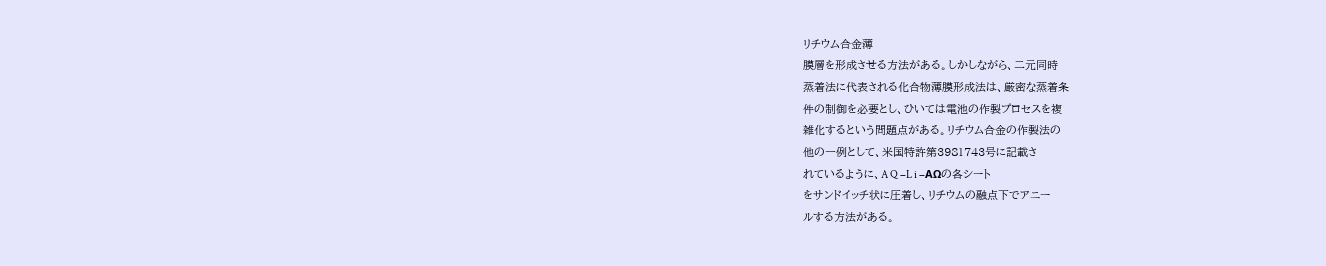リチウム合金薄
膜層を形成させる方法がある。しかしながら、二元同時
蒸着法に代表される化合物薄膜形成法は、厳密な蒸着条
件の制御を必要とし、ひいては電池の作製プロセスを複
雑化するという問題点がある。リチウム合金の作製法の
他の一例として、米国特許第3981743号に記載さ
れているように、A Q −L i −AΩの各シート
をサンドイッチ状に圧着し、リチウムの融点下でアニー
ルする方法がある。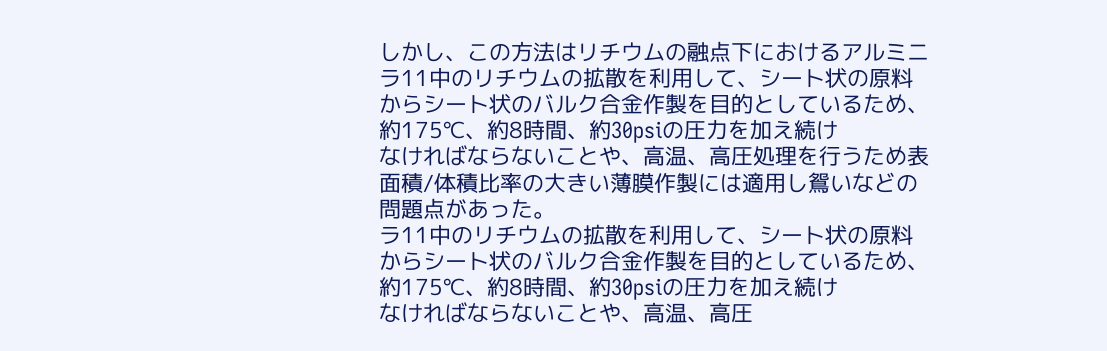しかし、この方法はリチウムの融点下におけるアルミニ
ラ11中のリチウムの拡散を利用して、シート状の原料
からシート状のバルク合金作製を目的としているため、
約175℃、約8時間、約30psiの圧力を加え続け
なければならないことや、高温、高圧処理を行うため表
面積/体積比率の大きい薄膜作製には適用し鴛いなどの
問題点があった。
ラ11中のリチウムの拡散を利用して、シート状の原料
からシート状のバルク合金作製を目的としているため、
約175℃、約8時間、約30psiの圧力を加え続け
なければならないことや、高温、高圧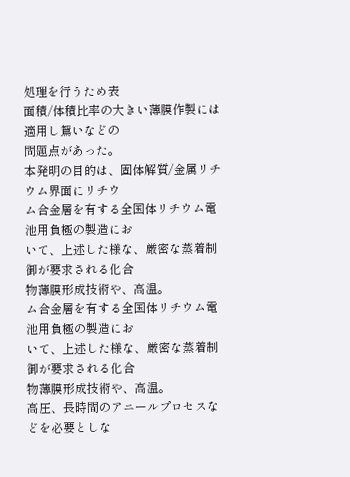処理を行うため表
面積/体積比率の大きい薄膜作製には適用し鴛いなどの
問題点があった。
本発明の目的は、固体解質/金属リチウム界面にリチウ
ム合金層を有する全国体リチウム電池用負極の製造にお
いて、上述した様な、厳密な蒸着制御が要求される化合
物薄膜形成技術や、高温。
ム合金層を有する全国体リチウム電池用負極の製造にお
いて、上述した様な、厳密な蒸着制御が要求される化合
物薄膜形成技術や、高温。
高圧、長時間のアニールプロセスなどを必要としな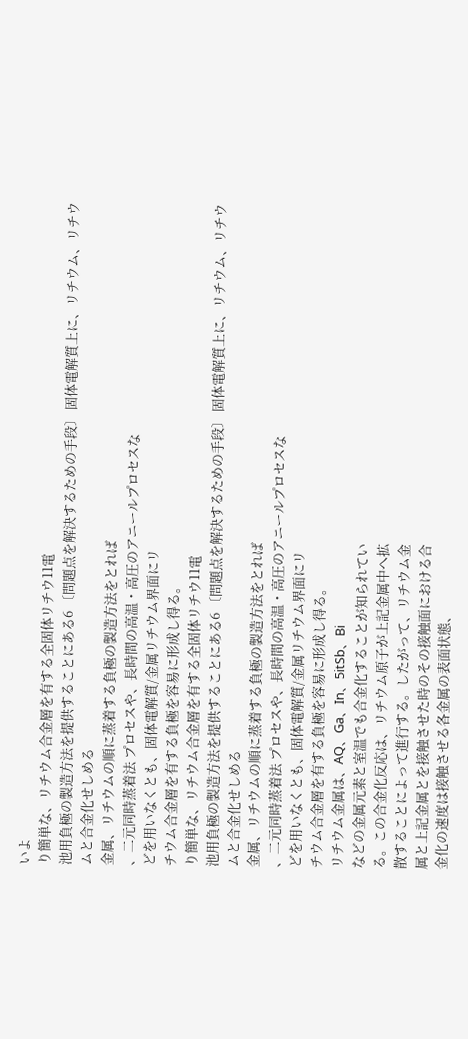いよ
り簡単な、リチウム合金層を有する全固体リチウ11電
池用負極の製造方法を提供することにある6 〔問題点を解決するための手段〕 固体電解質上に、リチウム、リチウムと合金化せしめる
金属、リチウムの順に蒸着する負極の製造方法をとれば
、二元同時蒸着法 プロセスや、長時間の高温・高圧のアニールプロセスな
どを用いなくとも、固体電解質/金属リチウム界面にリ
チウム合金層を有する負極を容易に形成し得る。
り簡単な、リチウム合金層を有する全固体リチウ11電
池用負極の製造方法を提供することにある6 〔問題点を解決するための手段〕 固体電解質上に、リチウム、リチウムと合金化せしめる
金属、リチウムの順に蒸着する負極の製造方法をとれば
、二元同時蒸着法 プロセスや、長時間の高温・高圧のアニールプロセスな
どを用いなくとも、固体電解質/金属リチウム界面にリ
チウム合金層を有する負極を容易に形成し得る。
リチウム金属は、AQ、Ga、In、5itSb、Bi
などの金属元素と室温でも合金化することが知られてい
る。この合金化反応は、リチウム原子が上記金属中へ拡
散することによって進行する。したがって、リチウム金
属と上記金属とを接触させた時のその接触面における合
金化の速度は接触させる各金属の表面状態、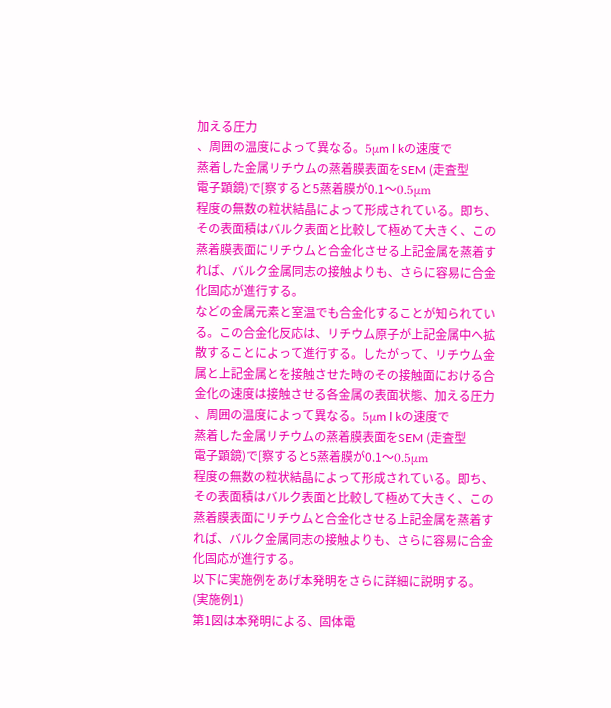加える圧力
、周囲の温度によって異なる。5μm l kの速度で
蒸着した金属リチウムの蒸着膜表面をSEM (走査型
電子顕鏡)で[察すると5蒸着膜が0.1〜0.5μm
程度の無数の粒状結晶によって形成されている。即ち、
その表面積はバルク表面と比較して極めて大きく、この
蒸着膜表面にリチウムと合金化させる上記金属を蒸着す
れば、バルク金属同志の接触よりも、さらに容易に合金
化固応が進行する。
などの金属元素と室温でも合金化することが知られてい
る。この合金化反応は、リチウム原子が上記金属中へ拡
散することによって進行する。したがって、リチウム金
属と上記金属とを接触させた時のその接触面における合
金化の速度は接触させる各金属の表面状態、加える圧力
、周囲の温度によって異なる。5μm l kの速度で
蒸着した金属リチウムの蒸着膜表面をSEM (走査型
電子顕鏡)で[察すると5蒸着膜が0.1〜0.5μm
程度の無数の粒状結晶によって形成されている。即ち、
その表面積はバルク表面と比較して極めて大きく、この
蒸着膜表面にリチウムと合金化させる上記金属を蒸着す
れば、バルク金属同志の接触よりも、さらに容易に合金
化固応が進行する。
以下に実施例をあげ本発明をさらに詳細に説明する。
(実施例1)
第1図は本発明による、固体電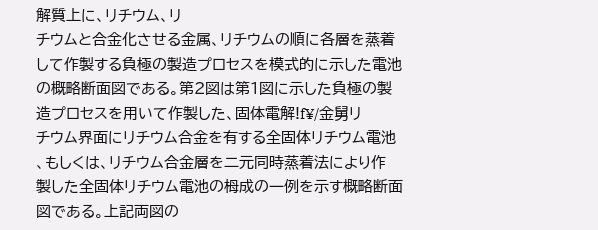解質上に、リチウム、リ
チウムと合金化させる金属、リチウムの順に各層を蒸着
して作製する負極の製造プロセスを模式的に示した電池
の概略断面図である。第2図は第1図に示した負極の製
造プロセスを用いて作製した、固体電解!f¥/金舅リ
チウム界面にリチウム合金を有する全固体リチウム電池
、もしくは、リチウム合金層を二元同時蒸着法により作
製した全固体リチウム電池の栂成の一例を示す概略断面
図である。上記両図の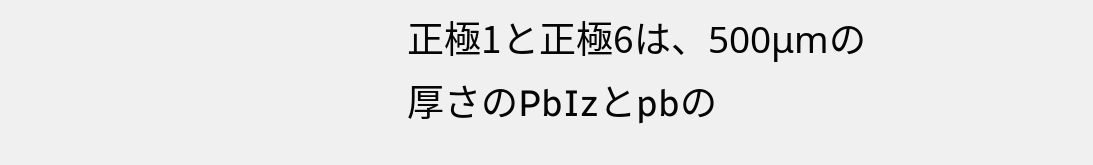正極1と正極6は、500μmの
厚さのPbIzとpbの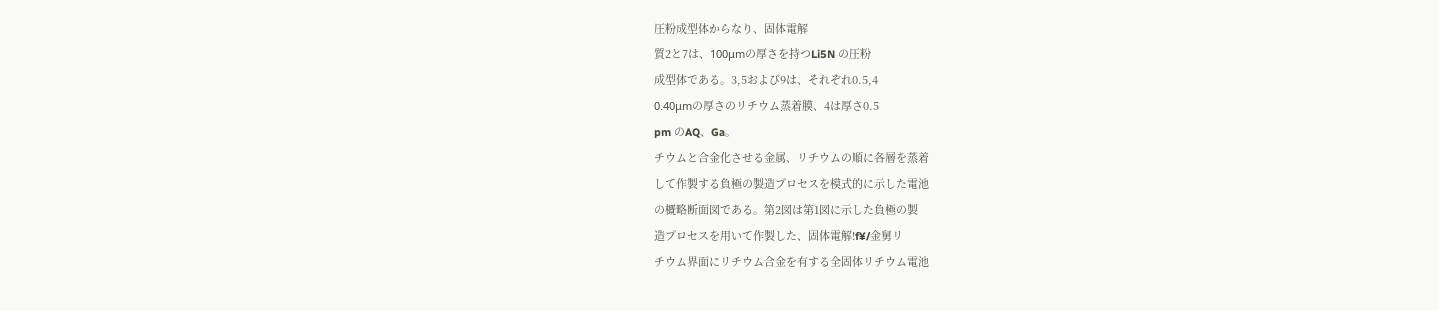圧粉成型体からなり、固体電解
質2と7は、100μmの厚さを持つLi5N の圧粉
成型体である。3,5および9は、それぞれ0.5,4
0.40μmの厚さのリチウム蒸着膜、4は厚さ0.5
pm のAQ、Ga。
チウムと合金化させる金属、リチウムの順に各層を蒸着
して作製する負極の製造プロセスを模式的に示した電池
の概略断面図である。第2図は第1図に示した負極の製
造プロセスを用いて作製した、固体電解!f¥/金舅リ
チウム界面にリチウム合金を有する全固体リチウム電池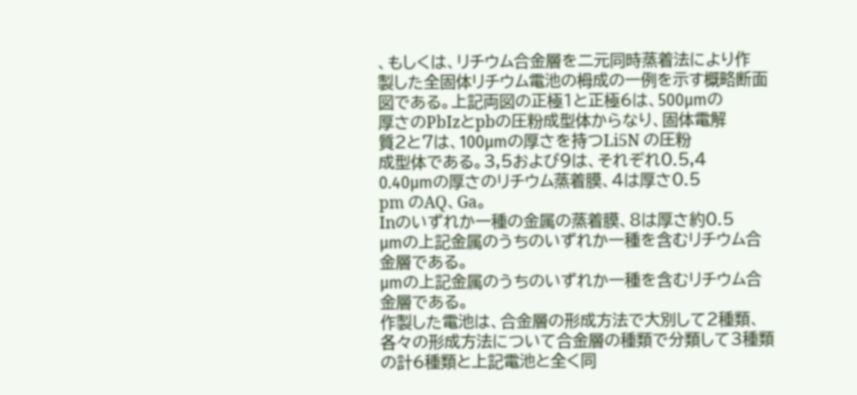、もしくは、リチウム合金層を二元同時蒸着法により作
製した全固体リチウム電池の栂成の一例を示す概略断面
図である。上記両図の正極1と正極6は、500μmの
厚さのPbIzとpbの圧粉成型体からなり、固体電解
質2と7は、100μmの厚さを持つLi5N の圧粉
成型体である。3,5および9は、それぞれ0.5,4
0.40μmの厚さのリチウム蒸着膜、4は厚さ0.5
pm のAQ、Ga。
Inのいずれか一種の金属の蒸着膜、8は厚さ約0.5
μmの上記金属のうちのいずれか一種を含むリチウム合
金層である。
μmの上記金属のうちのいずれか一種を含むリチウム合
金層である。
作製した電池は、合金層の形成方法で大別して2種類、
各々の形成方法について合金層の種類で分類して3種類
の計6種類と上記電池と全く同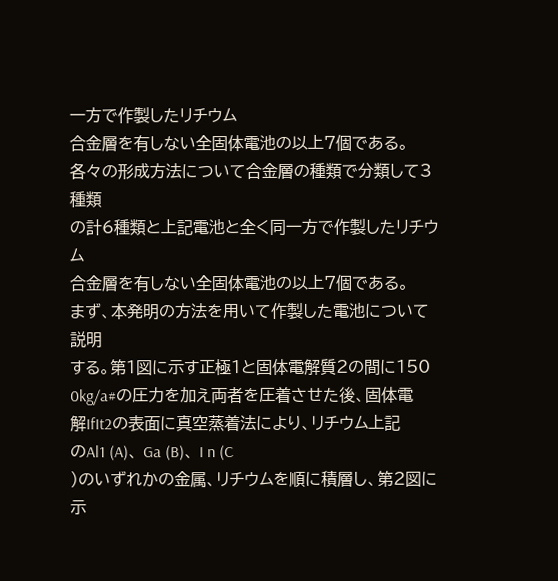一方で作製したリチウム
合金層を有しない全固体電池の以上7個である。
各々の形成方法について合金層の種類で分類して3種類
の計6種類と上記電池と全く同一方で作製したリチウム
合金層を有しない全固体電池の以上7個である。
まず、本発明の方法を用いて作製した電池について説明
する。第1図に示す正極1と固体電解質2の間に150
0kg/a#の圧力を加え両者を圧着させた後、固体電
解IfIt2の表面に真空蒸着法により、リチウム上記
のAl1 (A)、 Ga (B)、 I n (C
)のいずれかの金属、リチウムを順に積層し、第2図に
示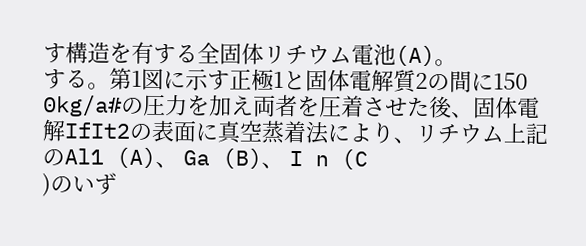す構造を有する全固体リチウム電池(A)。
する。第1図に示す正極1と固体電解質2の間に150
0kg/a#の圧力を加え両者を圧着させた後、固体電
解IfIt2の表面に真空蒸着法により、リチウム上記
のAl1 (A)、 Ga (B)、 I n (C
)のいず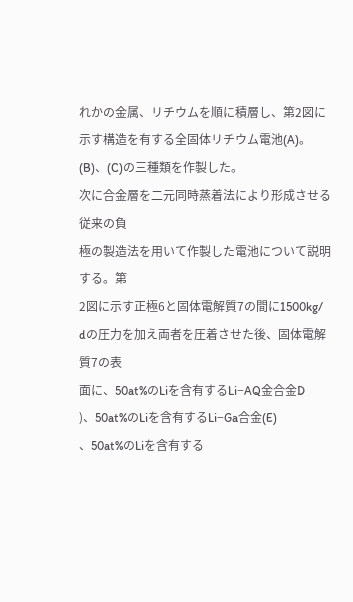れかの金属、リチウムを順に積層し、第2図に
示す構造を有する全固体リチウム電池(A)。
(B)、(C)の三種類を作製した。
次に合金層を二元同時蒸着法により形成させる従来の負
極の製造法を用いて作製した電池について説明する。第
2図に示す正極6と固体電解質7の間に1500kg/
dの圧力を加え両者を圧着させた後、固体電解質7の表
面に、50at%のLiを含有するLi−AQ金合金D
)、50at%のLiを含有するLi−Ga合金(E)
、50at%のLiを含有する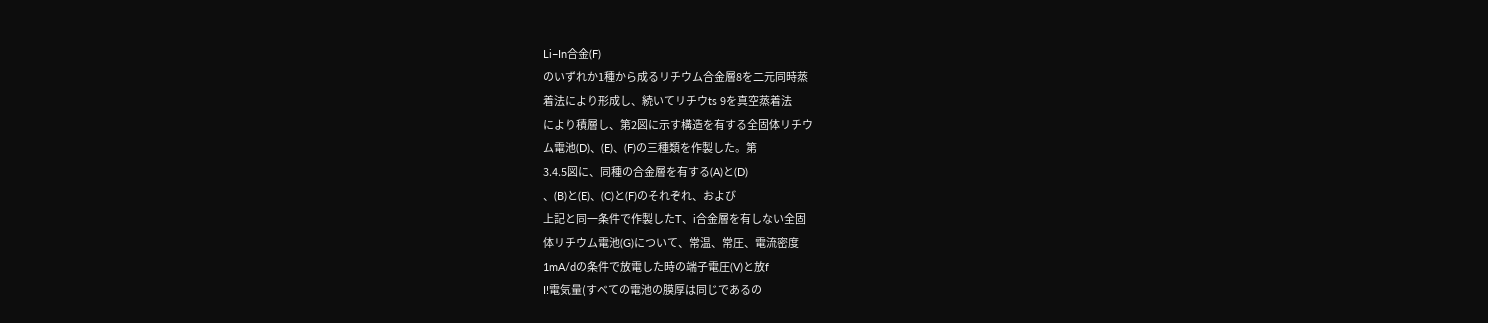Li−In合金(F)
のいずれか1種から成るリチウム合金層8を二元同時蒸
着法により形成し、続いてリチウts 9を真空蒸着法
により積層し、第2図に示す構造を有する全固体リチウ
ム電池(D)、(E)、(F)の三種類を作製した。第
3.4.5図に、同種の合金層を有する(A)と(D)
、(B)と(E)、(C)と(F)のそれぞれ、および
上記と同一条件で作製したT、i合金層を有しない全固
体リチウム電池(G)について、常温、常圧、電流密度
1mA/dの条件で放電した時の端子電圧(V)と放f
I!電気量(すべての電池の膜厚は同じであるの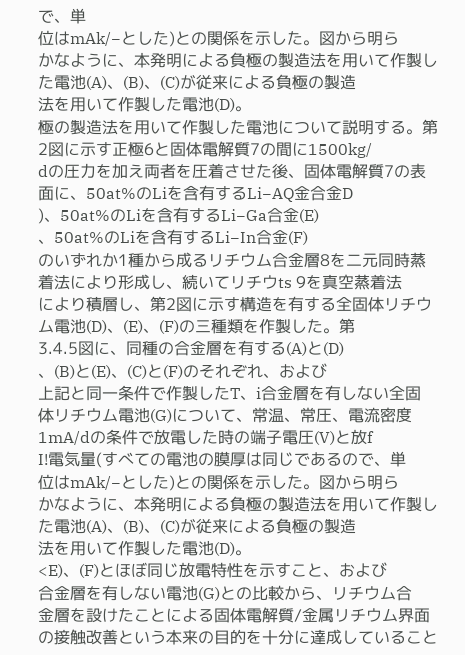で、単
位はmAk/−とした)との関係を示した。図から明ら
かなように、本発明による負極の製造法を用いて作製し
た電池(A)、(B)、(C)が従来による負極の製造
法を用いて作製した電池(D)。
極の製造法を用いて作製した電池について説明する。第
2図に示す正極6と固体電解質7の間に1500kg/
dの圧力を加え両者を圧着させた後、固体電解質7の表
面に、50at%のLiを含有するLi−AQ金合金D
)、50at%のLiを含有するLi−Ga合金(E)
、50at%のLiを含有するLi−In合金(F)
のいずれか1種から成るリチウム合金層8を二元同時蒸
着法により形成し、続いてリチウts 9を真空蒸着法
により積層し、第2図に示す構造を有する全固体リチウ
ム電池(D)、(E)、(F)の三種類を作製した。第
3.4.5図に、同種の合金層を有する(A)と(D)
、(B)と(E)、(C)と(F)のそれぞれ、および
上記と同一条件で作製したT、i合金層を有しない全固
体リチウム電池(G)について、常温、常圧、電流密度
1mA/dの条件で放電した時の端子電圧(V)と放f
I!電気量(すべての電池の膜厚は同じであるので、単
位はmAk/−とした)との関係を示した。図から明ら
かなように、本発明による負極の製造法を用いて作製し
た電池(A)、(B)、(C)が従来による負極の製造
法を用いて作製した電池(D)。
<E)、(F)とほぼ同じ放電特性を示すこと、および
合金層を有しない電池(G)との比較から、リチウム合
金層を設けたことによる固体電解質/金属リチウム界面
の接触改善という本来の目的を十分に達成していること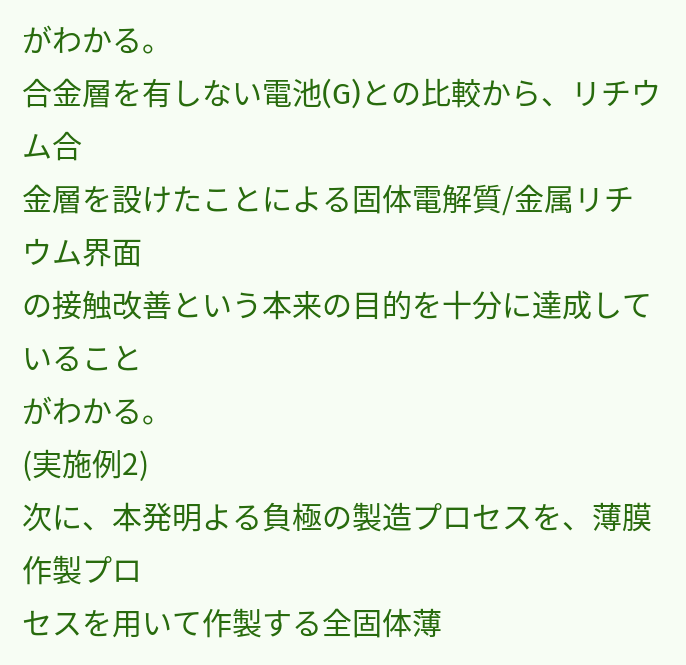がわかる。
合金層を有しない電池(G)との比較から、リチウム合
金層を設けたことによる固体電解質/金属リチウム界面
の接触改善という本来の目的を十分に達成していること
がわかる。
(実施例2)
次に、本発明よる負極の製造プロセスを、薄膜作製プロ
セスを用いて作製する全固体薄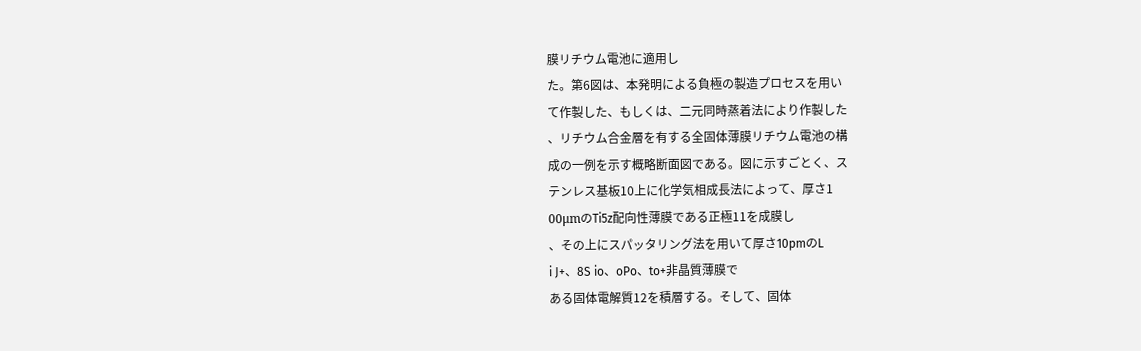膜リチウム電池に適用し
た。第6図は、本発明による負極の製造プロセスを用い
て作製した、もしくは、二元同時蒸着法により作製した
、リチウム合金層を有する全固体薄膜リチウム電池の構
成の一例を示す概略断面図である。図に示すごとく、ス
テンレス基板10上に化学気相成長法によって、厚さ1
00μmのTi5z配向性薄膜である正極11を成膜し
、その上にスパッタリング法を用いて厚さ10pmのL
i J+、8S io、oPo、to+非晶質薄膜で
ある固体電解質12を積層する。そして、固体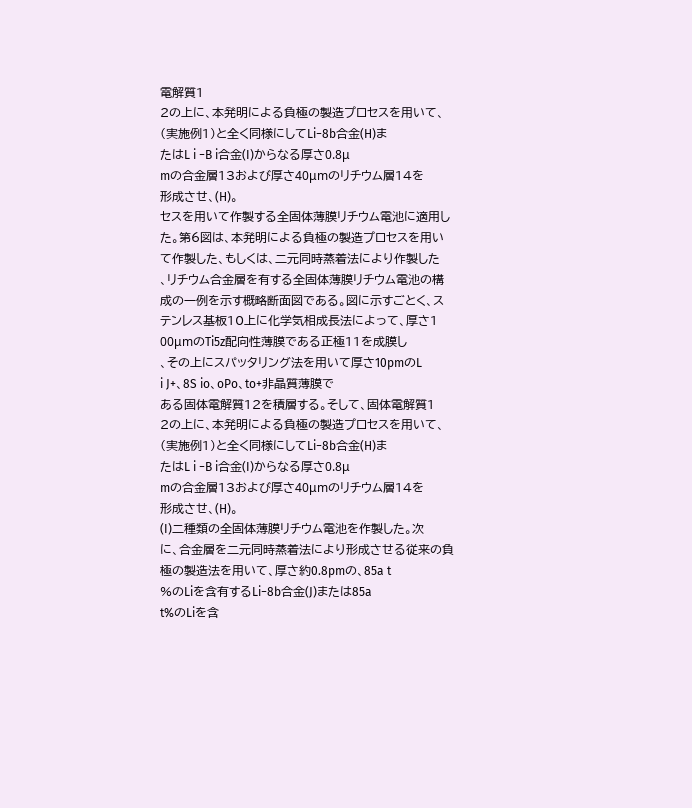電解質1
2の上に、本発明による負極の製造プロセスを用いて、
(実施例1)と全く同様にしてLi−8b合金(H)ま
たはL i −B i合金(I)からなる厚さ0.8μ
mの合金層13および厚さ40μmのリチウム層14を
形成させ、(H)。
セスを用いて作製する全固体薄膜リチウム電池に適用し
た。第6図は、本発明による負極の製造プロセスを用い
て作製した、もしくは、二元同時蒸着法により作製した
、リチウム合金層を有する全固体薄膜リチウム電池の構
成の一例を示す概略断面図である。図に示すごとく、ス
テンレス基板10上に化学気相成長法によって、厚さ1
00μmのTi5z配向性薄膜である正極11を成膜し
、その上にスパッタリング法を用いて厚さ10pmのL
i J+、8S io、oPo、to+非晶質薄膜で
ある固体電解質12を積層する。そして、固体電解質1
2の上に、本発明による負極の製造プロセスを用いて、
(実施例1)と全く同様にしてLi−8b合金(H)ま
たはL i −B i合金(I)からなる厚さ0.8μ
mの合金層13および厚さ40μmのリチウム層14を
形成させ、(H)。
(I)二種類の全固体薄膜リチウム電池を作製した。次
に、合金層を二元同時蒸着法により形成させる従来の負
極の製造法を用いて、厚さ約0.8pmの、85a t
%のLiを含有するLi−8b合金(J)または85a
t%のLiを含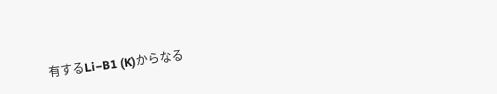有するLi−B1 (K)からなる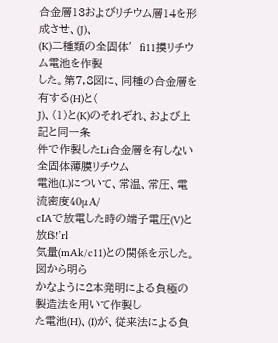合金層13およびリチウム層14を形成させ、(J)、
(K)二種類の全固体′fi11摸リチウム電池を作製
した。第7,8図に、同種の合金層を有する(H)と(
J)、(1)と(K)のそれぞれ、および上記と同一条
件で作製したLi合金層を有しない全固体薄膜リチウム
電池(L)について、常温、常圧、電流密度40μA/
cIAで放電した時の端子電圧(V)と放f$!’rl
気量(mAk/c11)との関係を示した。図から明ら
かなように2本発明による負極の製造法を用いて作製し
た電池(H)、(I)が、従来法による負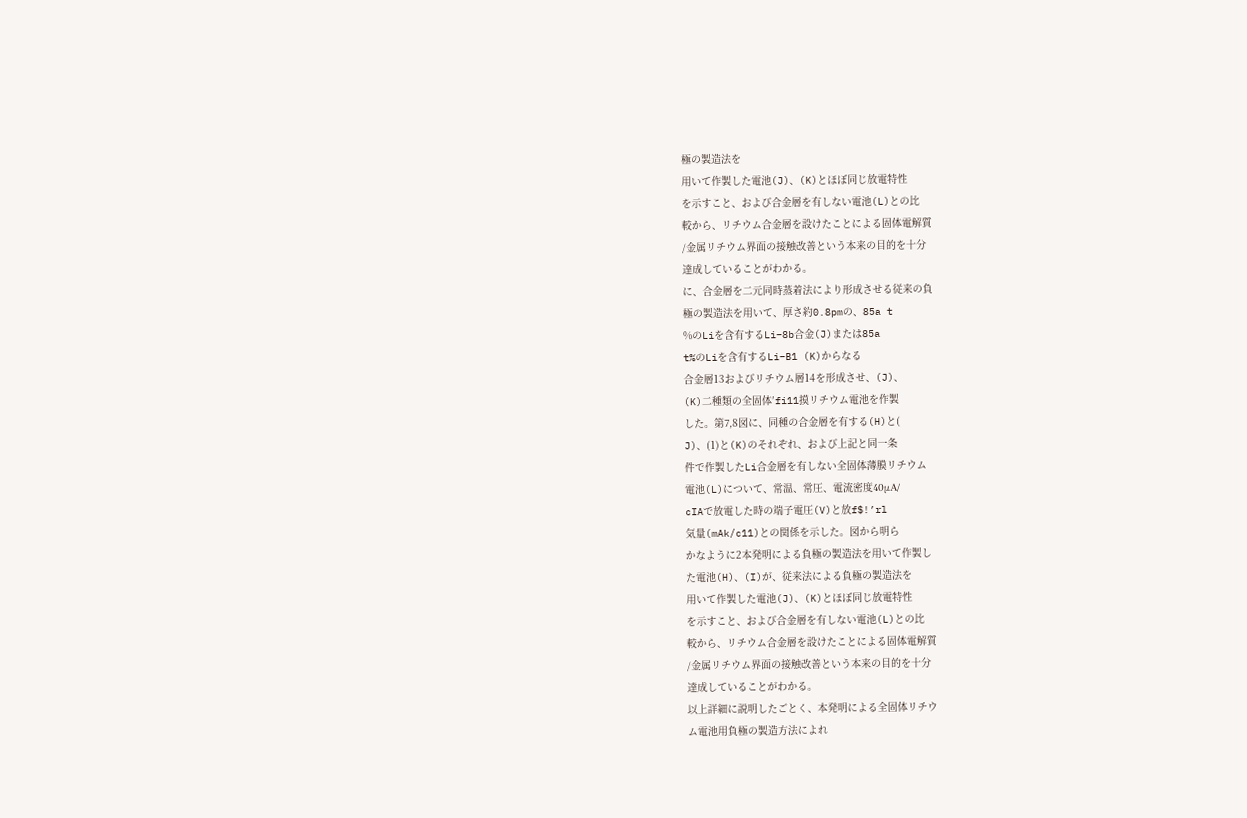極の製造法を
用いて作製した電池(J)、(K)とほぼ同じ放電特性
を示すこと、および合金層を有しない電池(L)との比
較から、リチウム合金層を設けたことによる固体電解質
/金属リチウム界面の接触改善という本来の目的を十分
達成していることがわかる。
に、合金層を二元同時蒸着法により形成させる従来の負
極の製造法を用いて、厚さ約0.8pmの、85a t
%のLiを含有するLi−8b合金(J)または85a
t%のLiを含有するLi−B1 (K)からなる
合金層13およびリチウム層14を形成させ、(J)、
(K)二種類の全固体′fi11摸リチウム電池を作製
した。第7,8図に、同種の合金層を有する(H)と(
J)、(1)と(K)のそれぞれ、および上記と同一条
件で作製したLi合金層を有しない全固体薄膜リチウム
電池(L)について、常温、常圧、電流密度40μA/
cIAで放電した時の端子電圧(V)と放f$!’rl
気量(mAk/c11)との関係を示した。図から明ら
かなように2本発明による負極の製造法を用いて作製し
た電池(H)、(I)が、従来法による負極の製造法を
用いて作製した電池(J)、(K)とほぼ同じ放電特性
を示すこと、および合金層を有しない電池(L)との比
較から、リチウム合金層を設けたことによる固体電解質
/金属リチウム界面の接触改善という本来の目的を十分
達成していることがわかる。
以上詳細に説明したごとく、本発明による全固体リチウ
ム電池用負極の製造方法によれ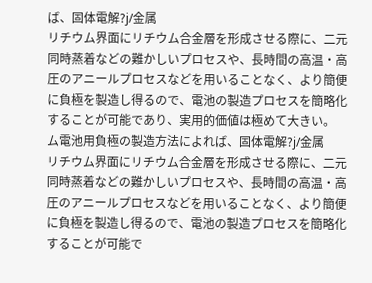ば、固体電解?j/金属
リチウム界面にリチウム合金層を形成させる際に、二元
同時蒸着などの難かしいプロセスや、長時間の高温・高
圧のアニールプロセスなどを用いることなく、より簡便
に負極を製造し得るので、電池の製造プロセスを簡略化
することが可能であり、実用的価値は極めて大きい。
ム電池用負極の製造方法によれば、固体電解?j/金属
リチウム界面にリチウム合金層を形成させる際に、二元
同時蒸着などの難かしいプロセスや、長時間の高温・高
圧のアニールプロセスなどを用いることなく、より簡便
に負極を製造し得るので、電池の製造プロセスを簡略化
することが可能で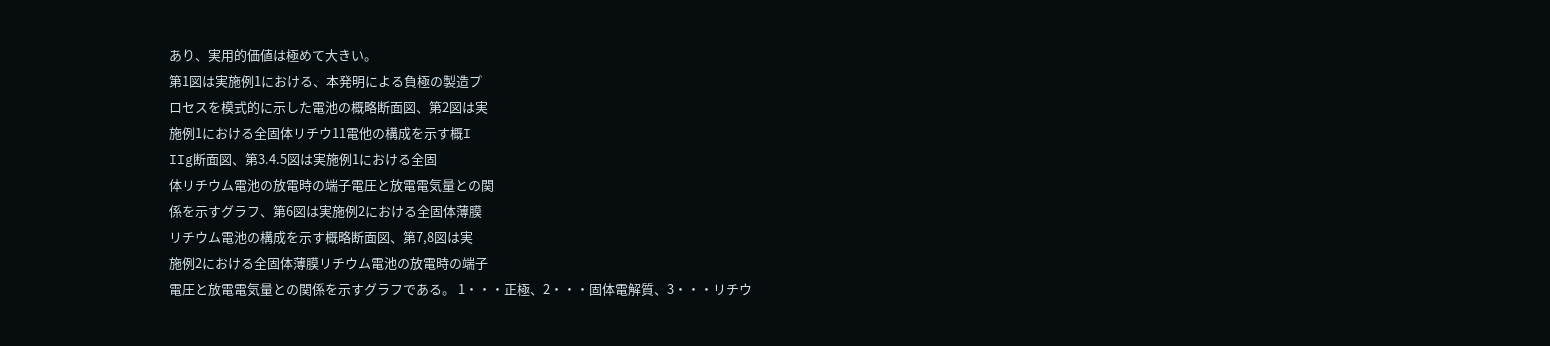あり、実用的価値は極めて大きい。
第1図は実施例1における、本発明による負極の製造プ
ロセスを模式的に示した電池の概略断面図、第2図は実
施例1における全固体リチウ11電他の構成を示す概I
IIg断面図、第3.4.5図は実施例1における全固
体リチウム電池の放電時の端子電圧と放電電気量との関
係を示すグラフ、第6図は実施例2における全固体薄膜
リチウム電池の構成を示す概略断面図、第7,8図は実
施例2における全固体薄膜リチウム電池の放電時の端子
電圧と放電電気量との関係を示すグラフである。 1・・・正極、2・・・固体電解質、3・・・リチウ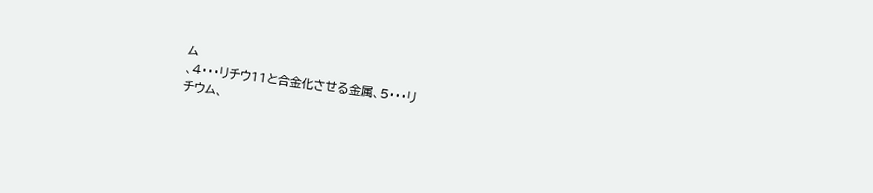ム
、4・・・リチウ11と合金化させる金属、5・・・リ
チウム、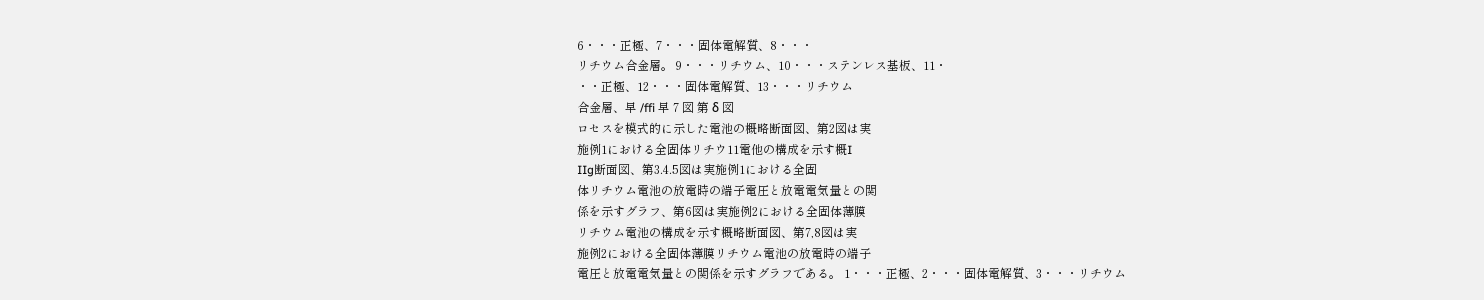6・・・正極、7・・・固体電解質、8・・・
リチウム合金層。 9・・・リチウム、10・・・ステンレス基板、11・
・・正極、12・・・固体電解質、13・・・リチウム
合金層、早 /ffi 早 7 図 第 δ 図
ロセスを模式的に示した電池の概略断面図、第2図は実
施例1における全固体リチウ11電他の構成を示す概I
IIg断面図、第3.4.5図は実施例1における全固
体リチウム電池の放電時の端子電圧と放電電気量との関
係を示すグラフ、第6図は実施例2における全固体薄膜
リチウム電池の構成を示す概略断面図、第7,8図は実
施例2における全固体薄膜リチウム電池の放電時の端子
電圧と放電電気量との関係を示すグラフである。 1・・・正極、2・・・固体電解質、3・・・リチウム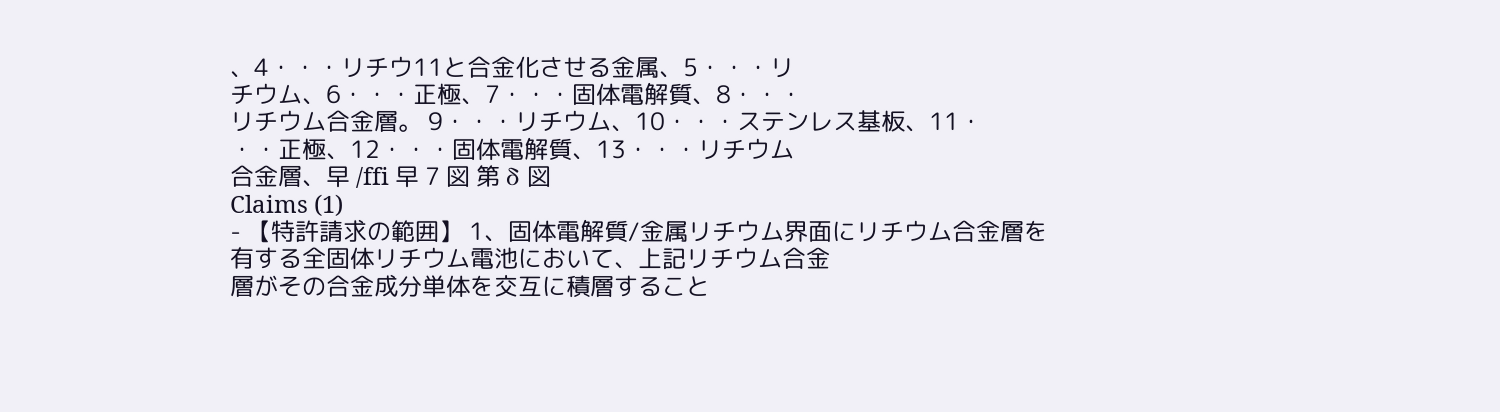、4・・・リチウ11と合金化させる金属、5・・・リ
チウム、6・・・正極、7・・・固体電解質、8・・・
リチウム合金層。 9・・・リチウム、10・・・ステンレス基板、11・
・・正極、12・・・固体電解質、13・・・リチウム
合金層、早 /ffi 早 7 図 第 δ 図
Claims (1)
- 【特許請求の範囲】 1、固体電解質/金属リチウム界面にリチウム合金層を
有する全固体リチウム電池において、上記リチウム合金
層がその合金成分単体を交互に積層すること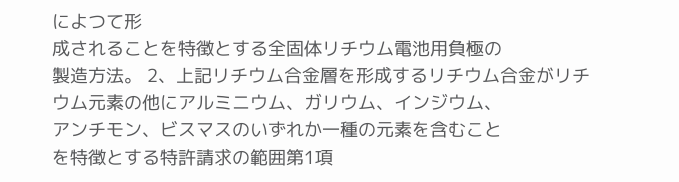によつて形
成されることを特徴とする全固体リチウム電池用負極の
製造方法。 2、上記リチウム合金層を形成するリチウム合金がリチ
ウム元素の他にアルミニウム、ガリウム、インジウム、
アンチモン、ビスマスのいずれか一種の元素を含むこと
を特徴とする特許請求の範囲第1項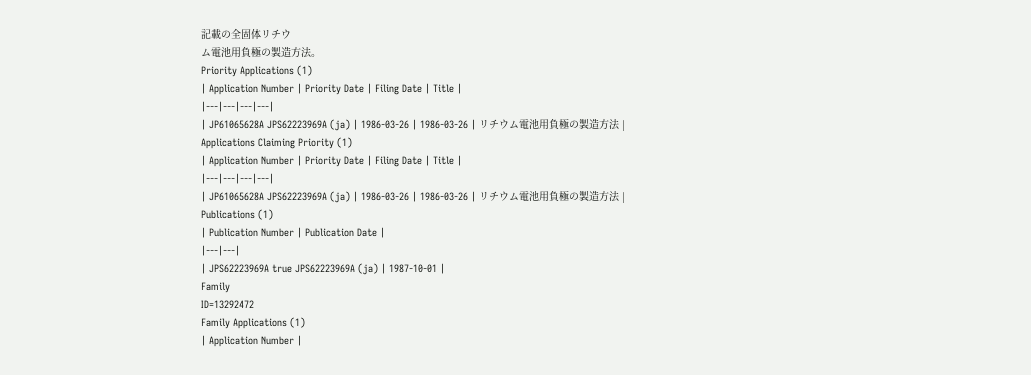記載の全固体リチウ
ム電池用負極の製造方法。
Priority Applications (1)
| Application Number | Priority Date | Filing Date | Title |
|---|---|---|---|
| JP61065628A JPS62223969A (ja) | 1986-03-26 | 1986-03-26 | リチウム電池用負極の製造方法 |
Applications Claiming Priority (1)
| Application Number | Priority Date | Filing Date | Title |
|---|---|---|---|
| JP61065628A JPS62223969A (ja) | 1986-03-26 | 1986-03-26 | リチウム電池用負極の製造方法 |
Publications (1)
| Publication Number | Publication Date |
|---|---|
| JPS62223969A true JPS62223969A (ja) | 1987-10-01 |
Family
ID=13292472
Family Applications (1)
| Application Number |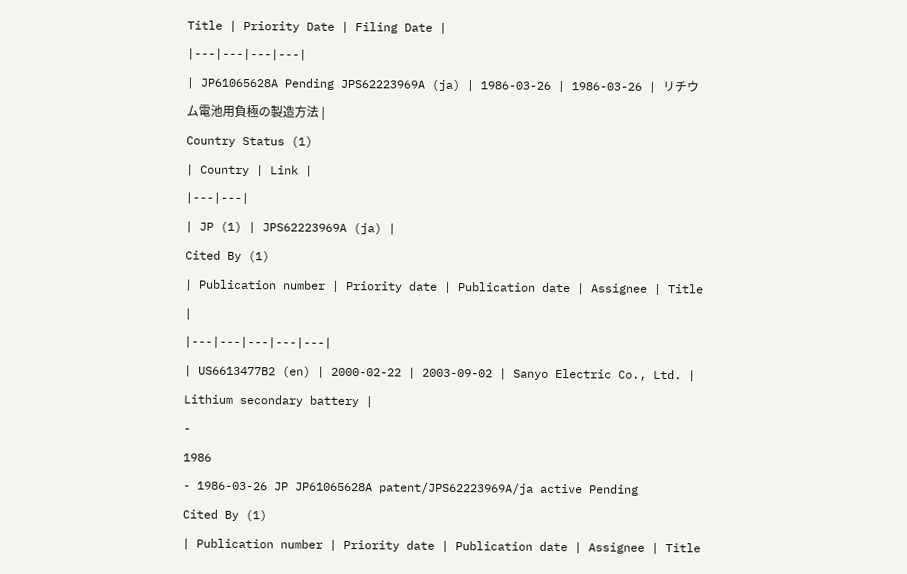Title | Priority Date | Filing Date |
|---|---|---|---|
| JP61065628A Pending JPS62223969A (ja) | 1986-03-26 | 1986-03-26 | リチウム電池用負極の製造方法 |
Country Status (1)
| Country | Link |
|---|---|
| JP (1) | JPS62223969A (ja) |
Cited By (1)
| Publication number | Priority date | Publication date | Assignee | Title |
|---|---|---|---|---|
| US6613477B2 (en) | 2000-02-22 | 2003-09-02 | Sanyo Electric Co., Ltd. | Lithium secondary battery |
-
1986
- 1986-03-26 JP JP61065628A patent/JPS62223969A/ja active Pending
Cited By (1)
| Publication number | Priority date | Publication date | Assignee | Title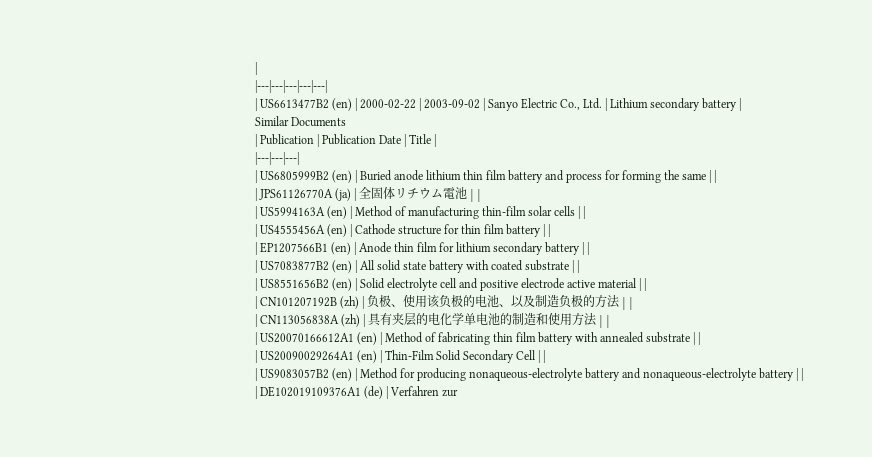|
|---|---|---|---|---|
| US6613477B2 (en) | 2000-02-22 | 2003-09-02 | Sanyo Electric Co., Ltd. | Lithium secondary battery |
Similar Documents
| Publication | Publication Date | Title |
|---|---|---|
| US6805999B2 (en) | Buried anode lithium thin film battery and process for forming the same | |
| JPS61126770A (ja) | 全固体リチウム電池 | |
| US5994163A (en) | Method of manufacturing thin-film solar cells | |
| US4555456A (en) | Cathode structure for thin film battery | |
| EP1207566B1 (en) | Anode thin film for lithium secondary battery | |
| US7083877B2 (en) | All solid state battery with coated substrate | |
| US8551656B2 (en) | Solid electrolyte cell and positive electrode active material | |
| CN101207192B (zh) | 负极、使用该负极的电池、以及制造负极的方法 | |
| CN113056838A (zh) | 具有夹层的电化学单电池的制造和使用方法 | |
| US20070166612A1 (en) | Method of fabricating thin film battery with annealed substrate | |
| US20090029264A1 (en) | Thin-Film Solid Secondary Cell | |
| US9083057B2 (en) | Method for producing nonaqueous-electrolyte battery and nonaqueous-electrolyte battery | |
| DE102019109376A1 (de) | Verfahren zur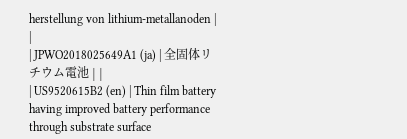herstellung von lithium-metallanoden | |
| JPWO2018025649A1 (ja) | 全固体リチウム電池 | |
| US9520615B2 (en) | Thin film battery having improved battery performance through substrate surface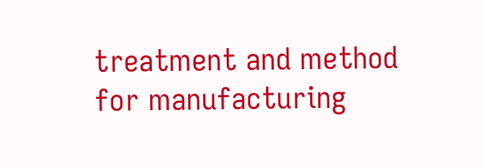treatment and method for manufacturing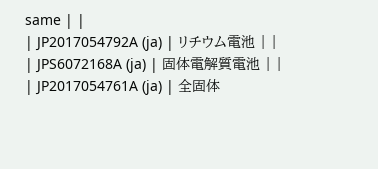same | |
| JP2017054792A (ja) | リチウム電池 | |
| JPS6072168A (ja) | 固体電解質電池 | |
| JP2017054761A (ja) | 全固体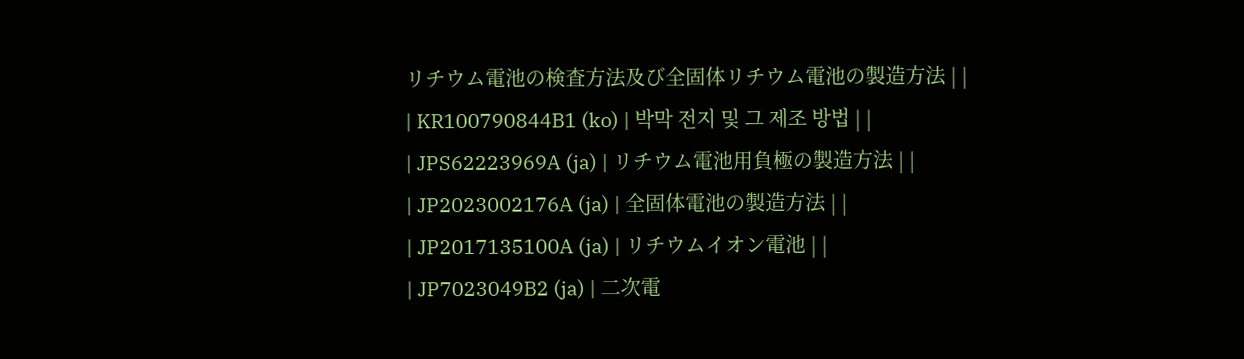リチウム電池の検査方法及び全固体リチウム電池の製造方法 | |
| KR100790844B1 (ko) | 박막 전지 및 그 제조 방법 | |
| JPS62223969A (ja) | リチウム電池用負極の製造方法 | |
| JP2023002176A (ja) | 全固体電池の製造方法 | |
| JP2017135100A (ja) | リチウムイオン電池 | |
| JP7023049B2 (ja) | 二次電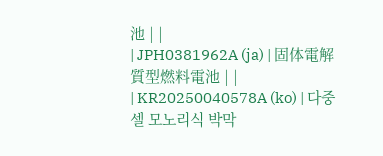池 | |
| JPH0381962A (ja) | 固体電解質型燃料電池 | |
| KR20250040578A (ko) | 다중 셀 모노리식 박막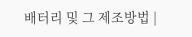배터리 및 그 제조방법 |